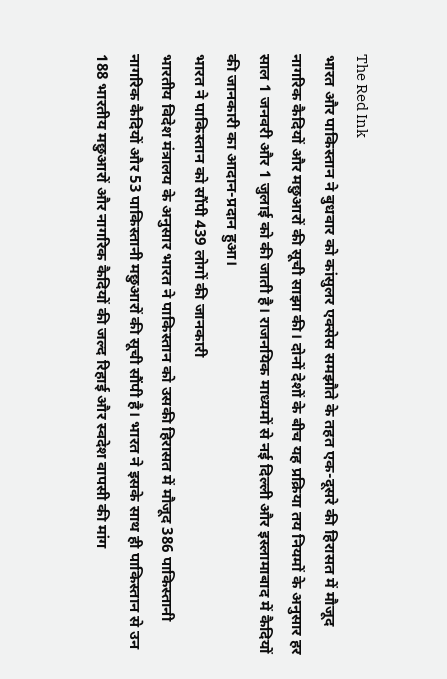The Red Ink
भारत और पाकिस्तान ने बुधवार को कांसुलर एक्सेस समझौते के तहत एक-दूसरे की हिरासत में मौजूद नागरिक कैदियों और मछुआरों की सूची साझा की। दोनों देशों के बीच यह प्रक्रिया तय नियमों के अनुसार हर साल 1 जनवरी और 1 जुलाई को की जाती है। राजनयिक माध्यमों से नई दिल्ली और इस्लामाबाद में कैदियों की जानकारी का आदान-प्रदान हुआ।
भारत ने पाकिस्तान को सौंपी 439 लोगों की जानकारी
भारतीय विदेश मंत्रालय के अनुसार भारत ने पाकिस्तान को उसकी हिरासत में मौजूद 386 पाकिस्तानी नागरिक कैदियों और 53 पाकिस्तानी मछुआरों की सूची सौंपी है। भारत ने इसके साथ ही पाकिस्तान से उन 188 भारतीय मछुआरों और नागरिक कैदियों की जल्द रिहाई और स्वदेश वापसी की मांग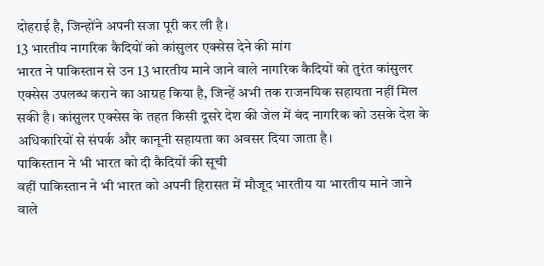दोहराई है, जिन्होंने अपनी सजा पूरी कर ली है।
13 भारतीय नागरिक कैदियों को कांसुलर एक्सेस देने की मांग
भारत ने पाकिस्तान से उन 13 भारतीय माने जाने वाले नागरिक कैदियों को तुरंत कांसुलर एक्सेस उपलब्ध कराने का आग्रह किया है, जिन्हें अभी तक राजनयिक सहायता नहीं मिल सकी है। कांसुलर एक्सेस के तहत किसी दूसरे देश की जेल में बंद नागरिक को उसके देश के अधिकारियों से संपर्क और कानूनी सहायता का अवसर दिया जाता है।
पाकिस्तान ने भी भारत को दी कैदियों की सूची
वहीं पाकिस्तान ने भी भारत को अपनी हिरासत में मौजूद भारतीय या भारतीय माने जाने वाले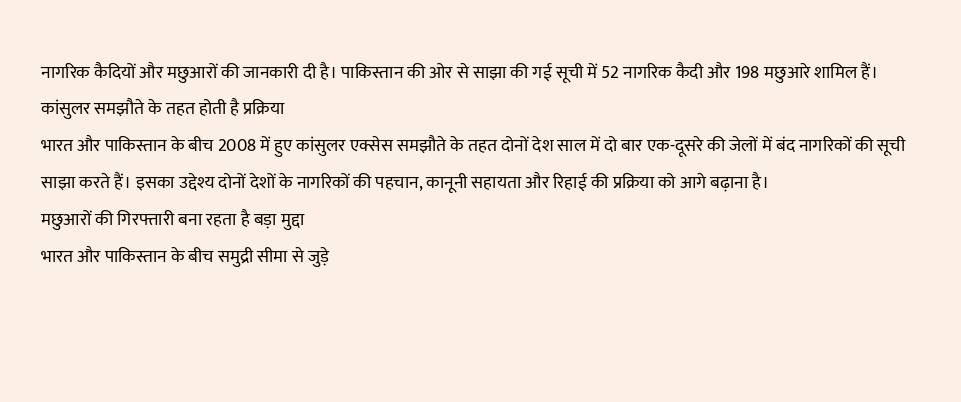नागरिक कैदियों और मछुआरों की जानकारी दी है। पाकिस्तान की ओर से साझा की गई सूची में 52 नागरिक कैदी और 198 मछुआरे शामिल हैं।
कांसुलर समझौते के तहत होती है प्रक्रिया
भारत और पाकिस्तान के बीच 2008 में हुए कांसुलर एक्सेस समझौते के तहत दोनों देश साल में दो बार एक-दूसरे की जेलों में बंद नागरिकों की सूची साझा करते हैं। इसका उद्देश्य दोनों देशों के नागरिकों की पहचान, कानूनी सहायता और रिहाई की प्रक्रिया को आगे बढ़ाना है।
मछुआरों की गिरफ्तारी बना रहता है बड़ा मुद्दा
भारत और पाकिस्तान के बीच समुद्री सीमा से जुड़े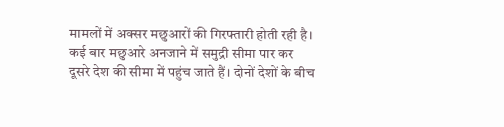मामलों में अक्सर मछुआरों की गिरफ्तारी होती रही है। कई बार मछुआरे अनजाने में समुद्री सीमा पार कर दूसरे देश की सीमा में पहुंच जाते हैं। दोनों देशों के बीच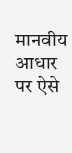मानवीय आधार पर ऐसे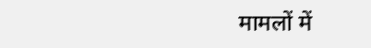मामलों में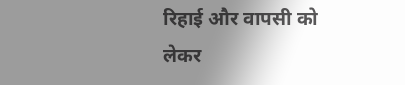रिहाई और वापसी को लेकर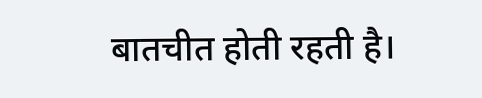बातचीत होती रहती है।